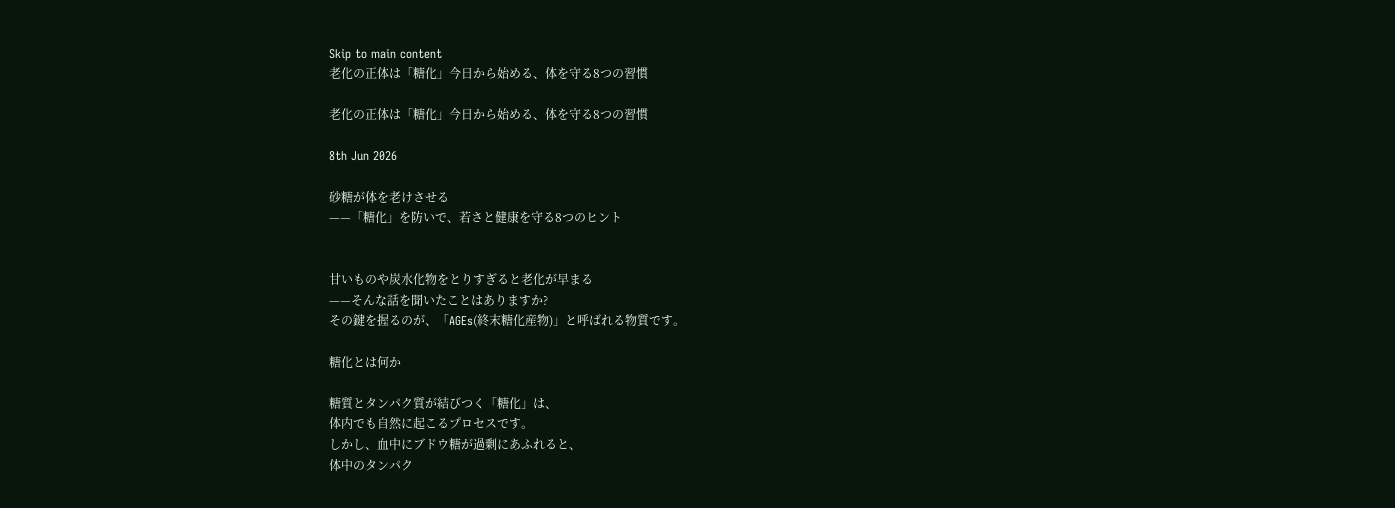Skip to main content
老化の正体は「糖化」今日から始める、体を守る8つの習慣

老化の正体は「糖化」今日から始める、体を守る8つの習慣

8th Jun 2026

砂糖が体を老けさせる
——「糖化」を防いで、若さと健康を守る8つのヒント


甘いものや炭水化物をとりすぎると老化が早まる
——そんな話を聞いたことはありますか?
その鍵を握るのが、「AGEs(終末糖化産物)」と呼ばれる物質です。

糖化とは何か

糖質とタンパク質が結びつく「糖化」は、
体内でも自然に起こるプロセスです。
しかし、血中にブドウ糖が過剰にあふれると、
体中のタンパク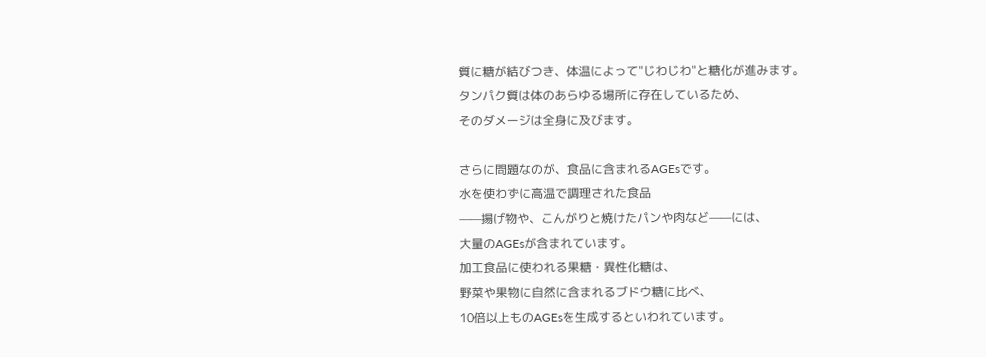質に糖が結びつき、体温によって"じわじわ"と糖化が進みます。
タンパク質は体のあらゆる場所に存在しているため、
そのダメージは全身に及びます。

さらに問題なのが、食品に含まれるAGEsです。
水を使わずに高温で調理された食品
——揚げ物や、こんがりと焼けたパンや肉など——には、
大量のAGEsが含まれています。
加工食品に使われる果糖・異性化糖は、
野菜や果物に自然に含まれるブドウ糖に比べ、
10倍以上ものAGEsを生成するといわれています。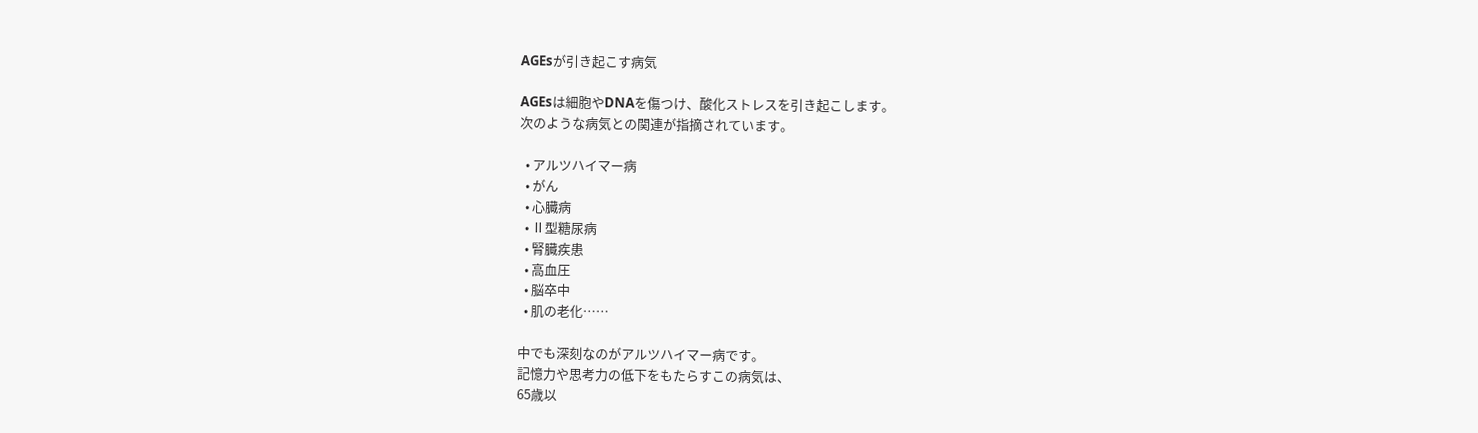AGEsが引き起こす病気

AGEsは細胞やDNAを傷つけ、酸化ストレスを引き起こします。
次のような病気との関連が指摘されています。

  • アルツハイマー病
  • がん
  • 心臓病
  • Ⅱ型糖尿病
  • 腎臓疾患
  • 高血圧
  • 脳卒中
  • 肌の老化……

中でも深刻なのがアルツハイマー病です。
記憶力や思考力の低下をもたらすこの病気は、
65歳以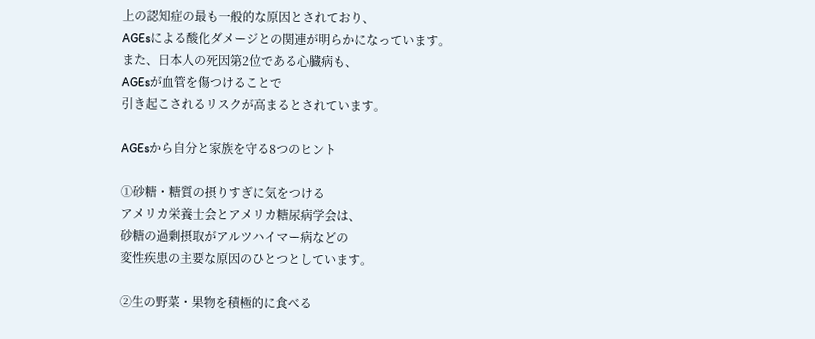上の認知症の最も一般的な原因とされており、
AGEsによる酸化ダメージとの関連が明らかになっています。
また、日本人の死因第2位である心臓病も、
AGEsが血管を傷つけることで
引き起こされるリスクが高まるとされています。

AGEsから自分と家族を守る8つのヒント

①砂糖・糖質の摂りすぎに気をつける
アメリカ栄養士会とアメリカ糖尿病学会は、
砂糖の過剰摂取がアルツハイマー病などの
変性疾患の主要な原因のひとつとしています。

②生の野菜・果物を積極的に食べる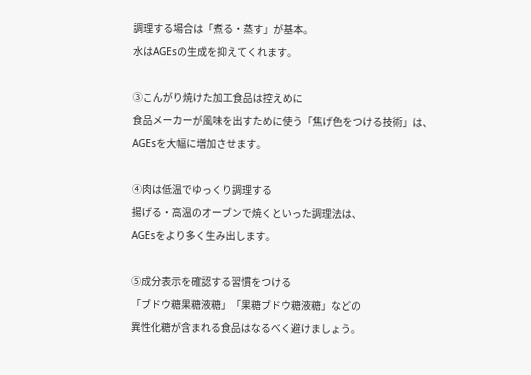調理する場合は「煮る・蒸す」が基本。
水はAGEsの生成を抑えてくれます。

③こんがり焼けた加工食品は控えめに
食品メーカーが風味を出すために使う「焦げ色をつける技術」は、
AGEsを大幅に増加させます。

④肉は低温でゆっくり調理する
揚げる・高温のオーブンで焼くといった調理法は、
AGEsをより多く生み出します。

⑤成分表示を確認する習慣をつける
「ブドウ糖果糖液糖」「果糖ブドウ糖液糖」などの
異性化糖が含まれる食品はなるべく避けましょう。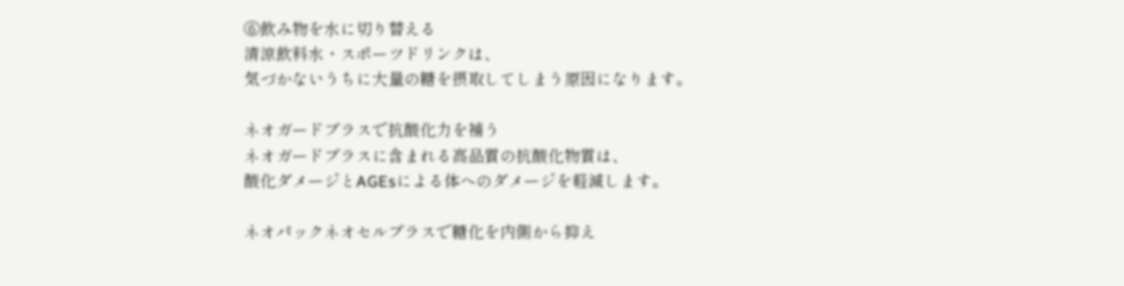⑥飲み物を水に切り替える
清涼飲料水・スポーツドリンクは、
気づかないうちに大量の糖を摂取してしまう原因になります。

ネオガードプラスで抗酸化力を補う
ネオガードプラスに含まれる高品質の抗酸化物質は、
酸化ダメージとAGEsによる体へのダメージを軽減します。

ネオパックネオセルプラスで糖化を内側から抑え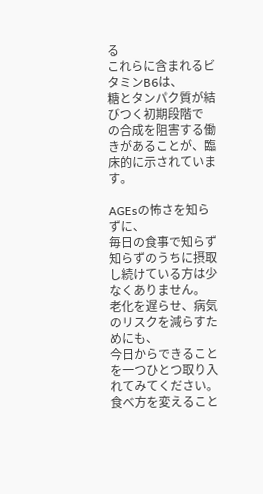る
これらに含まれるビタミンB6は、
糖とタンパク質が結びつく初期段階で
の合成を阻害する働きがあることが、臨床的に示されています。

AGEsの怖さを知らずに、
毎日の食事で知らず知らずのうちに摂取し続けている方は少なくありません。
老化を遅らせ、病気のリスクを減らすためにも、
今日からできることを一つひとつ取り入れてみてください。
食べ方を変えること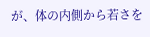が、体の内側から若さを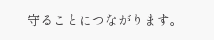守ることにつながります。